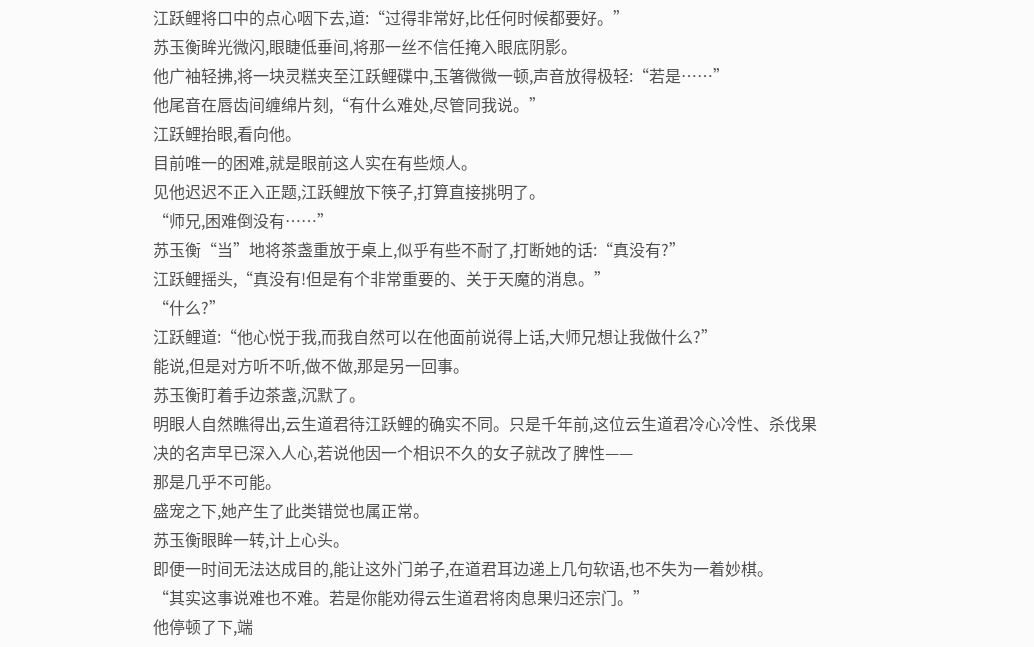江跃鲤将口中的点心咽下去,道:“过得非常好,比任何时候都要好。”
苏玉衡眸光微闪,眼睫低垂间,将那一丝不信任掩入眼底阴影。
他广袖轻拂,将一块灵糕夹至江跃鲤碟中,玉箸微微一顿,声音放得极轻:“若是……”
他尾音在唇齿间缠绵片刻,“有什么难处,尽管同我说。”
江跃鲤抬眼,看向他。
目前唯一的困难,就是眼前这人实在有些烦人。
见他迟迟不正入正题,江跃鲤放下筷子,打算直接挑明了。
“师兄,困难倒没有……”
苏玉衡“当”地将茶盏重放于桌上,似乎有些不耐了,打断她的话:“真没有?”
江跃鲤摇头,“真没有!但是有个非常重要的、关于天魔的消息。”
“什么?”
江跃鲤道:“他心悦于我,而我自然可以在他面前说得上话,大师兄想让我做什么?”
能说,但是对方听不听,做不做,那是另一回事。
苏玉衡盯着手边茶盏,沉默了。
明眼人自然瞧得出,云生道君待江跃鲤的确实不同。只是千年前,这位云生道君冷心冷性、杀伐果决的名声早已深入人心,若说他因一个相识不久的女子就改了脾性——
那是几乎不可能。
盛宠之下,她产生了此类错觉也属正常。
苏玉衡眼眸一转,计上心头。
即便一时间无法达成目的,能让这外门弟子,在道君耳边递上几句软语,也不失为一着妙棋。
“其实这事说难也不难。若是你能劝得云生道君将肉息果归还宗门。”
他停顿了下,端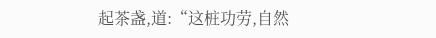起茶盏,道:“这桩功劳,自然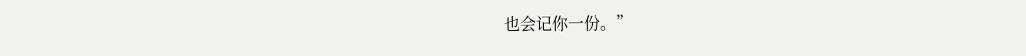也会记你一份。”